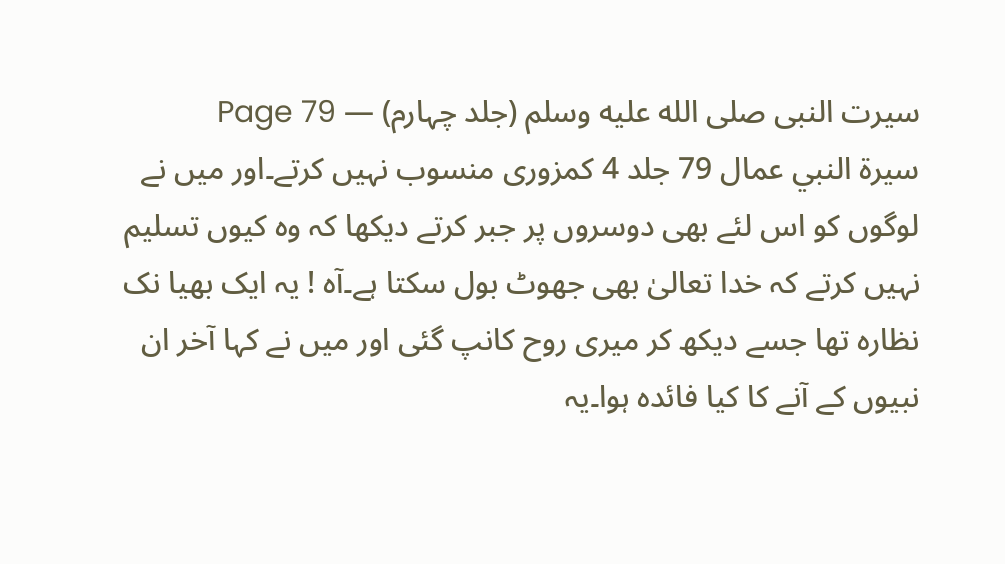سیرت النبی صلى الله عليه وسلم (جلد چہارم) — Page 79
سيرة النبي عمال 79 جلد 4 کمزوری منسوب نہیں کرتے۔اور میں نے لوگوں کو اس لئے بھی دوسروں پر جبر کرتے دیکھا کہ وہ کیوں تسلیم نہیں کرتے کہ خدا تعالیٰ بھی جھوٹ بول سکتا ہے۔آہ ! یہ ایک بھیا نک نظارہ تھا جسے دیکھ کر میری روح کانپ گئی اور میں نے کہا آخر ان نبیوں کے آنے کا کیا فائدہ ہوا۔یہ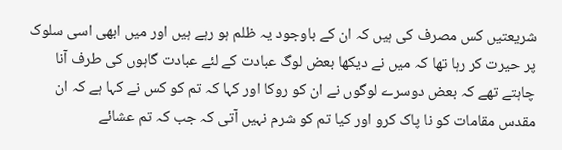شریعتیں کس مصرف کی ہیں کہ ان کے باوجود یہ ظلم ہو رہے ہیں اور میں ابھی اسی سلوک پر حیرت کر رہا تھا کہ میں نے دیکھا بعض لوگ عبادت کے لئے عبادت گاہوں کی طرف آنا چاہتے تھے کہ بعض دوسرے لوگوں نے ان کو روکا اور کہا کہ تم کو کس نے کہا ہے کہ ان مقدس مقامات کو نا پاک کرو اور کیا تم کو شرم نہیں آتی کہ جب کہ تم عشائے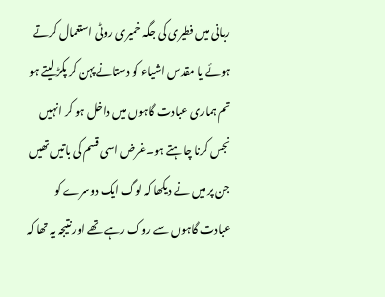ربانی میں فطیری کی جگہ خمیری روٹی استعمال کرتے ہوئے یا مقدس اشیاء کو دستانے پہن کر پکڑ لیتے ہو تم ہماری عبادت گاہوں میں داخل ہو کر انہیں نجس کرنا چاہتے ہو۔غرض اسی قسم کی باتیں تھیں جن پر میں نے دیکھا کہ لوگ ایک دوسرے کو عبادت گاہوں سے روک رہے تھے اور نتیجہ یہ تھا کہ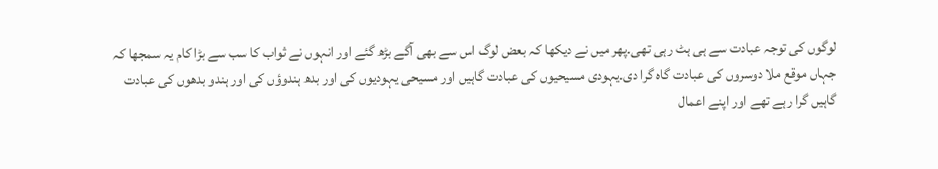لوگوں کی توجہ عبادت سے ہی ہٹ رہی تھی۔پھر میں نے دیکھا کہ بعض لوگ اس سے بھی آگے بڑھ گئے اور انہوں نے ثواب کا سب سے بڑا کام یہ سمجھا کہ جہاں موقع ملا دوسروں کی عبادت گاہ گرا دی۔یہودی مسیحیوں کی عبادت گاہیں اور مسیحی یہودیوں کی اور بدھ ہندوؤں کی اور ہندو بدھوں کی عبادت گاہیں گرا رہے تھے اور اپنے اعمال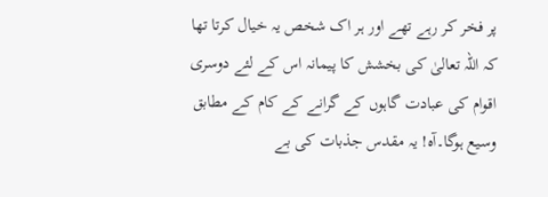پر فخر کر رہے تھے اور ہر اک شخص یہ خیال کرتا تھا کہ اللہ تعالیٰ کی بخشش کا پیمانہ اس کے لئے دوسری اقوام کی عبادت گاہوں کے گرانے کے کام کے مطابق وسیع ہوگا۔آہ! یہ مقدس جذبات کی بے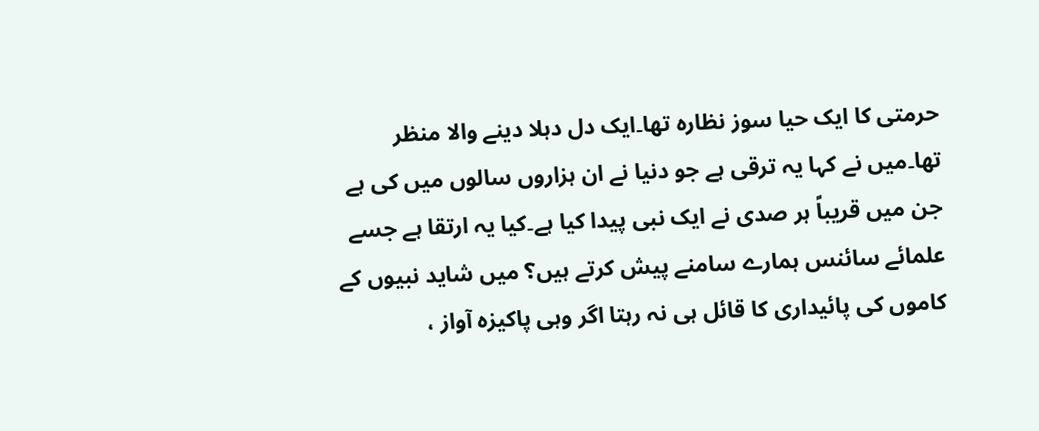حرمتی کا ایک حیا سوز نظارہ تھا۔ایک دل دہلا دینے والا منظر تھا۔میں نے کہا یہ ترقی ہے جو دنیا نے ان ہزاروں سالوں میں کی ہے جن میں قریباً ہر صدی نے ایک نبی پیدا کیا ہے۔کیا یہ ارتقا ہے جسے علمائے سائنس ہمارے سامنے پیش کرتے ہیں؟ میں شاید نبیوں کے کاموں کی پائیداری کا قائل ہی نہ رہتا اگر وہی پاکیزہ آواز ،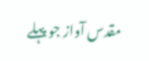مقدس آواز جو پہلے